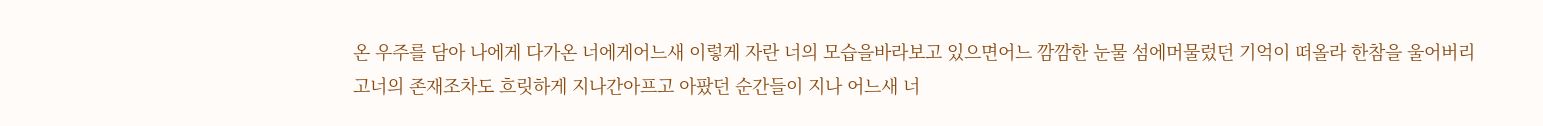온 우주를 담아 나에게 다가온 너에게어느새 이렇게 자란 너의 모습을바라보고 있으면어느 깜깜한 눈물 섬에머물렀던 기억이 떠올라 한참을 울어버리고너의 존재조차도 흐릿하게 지나간아프고 아팠던 순간들이 지나 어느새 너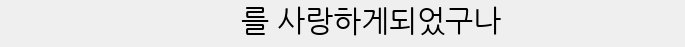를 사랑하게되었구나